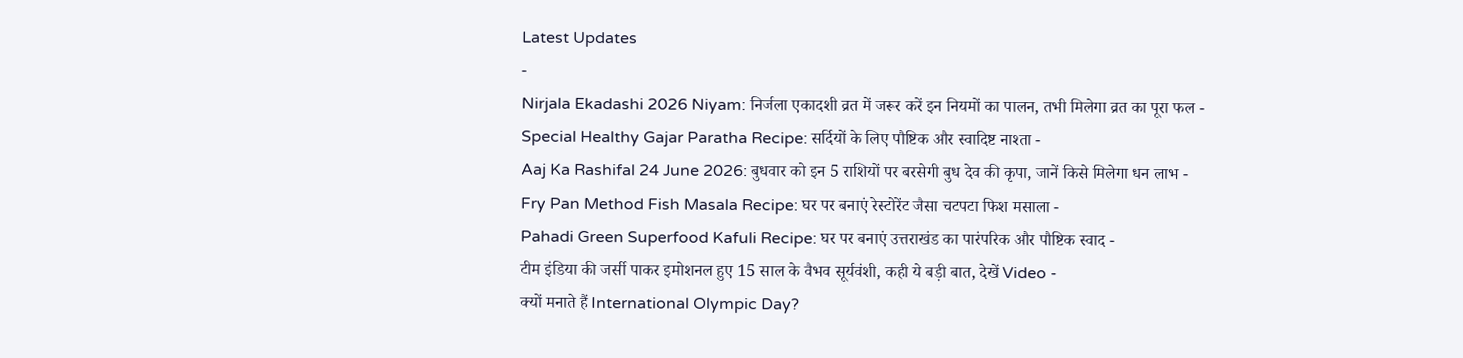Latest Updates
-
Nirjala Ekadashi 2026 Niyam: निर्जला एकादशी व्रत में जरूर करें इन नियमों का पालन, तभी मिलेगा व्रत का पूरा फल -
Special Healthy Gajar Paratha Recipe: सर्दियों के लिए पौष्टिक और स्वादिष्ट नाश्ता -
Aaj Ka Rashifal 24 June 2026: बुधवार को इन 5 राशियों पर बरसेगी बुध देव की कृपा, जानें किसे मिलेगा धन लाभ -
Fry Pan Method Fish Masala Recipe: घर पर बनाएं रेस्टोरेंट जैसा चटपटा फिश मसाला -
Pahadi Green Superfood Kafuli Recipe: घर पर बनाएं उत्तराखंड का पारंपरिक और पौष्टिक स्वाद -
टीम इंडिया की जर्सी पाकर इमोशनल हुए 15 साल के वैभव सूर्यवंशी, कही ये बड़ी बात, देखें Video -
क्यों मनाते हैं International Olympic Day?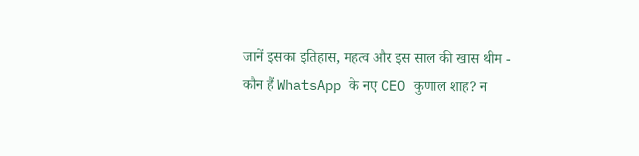जानें इसका इतिहास, महत्व और इस साल की खास थीम -
कौन हैं WhatsApp के नए CEO कुणाल शाह? न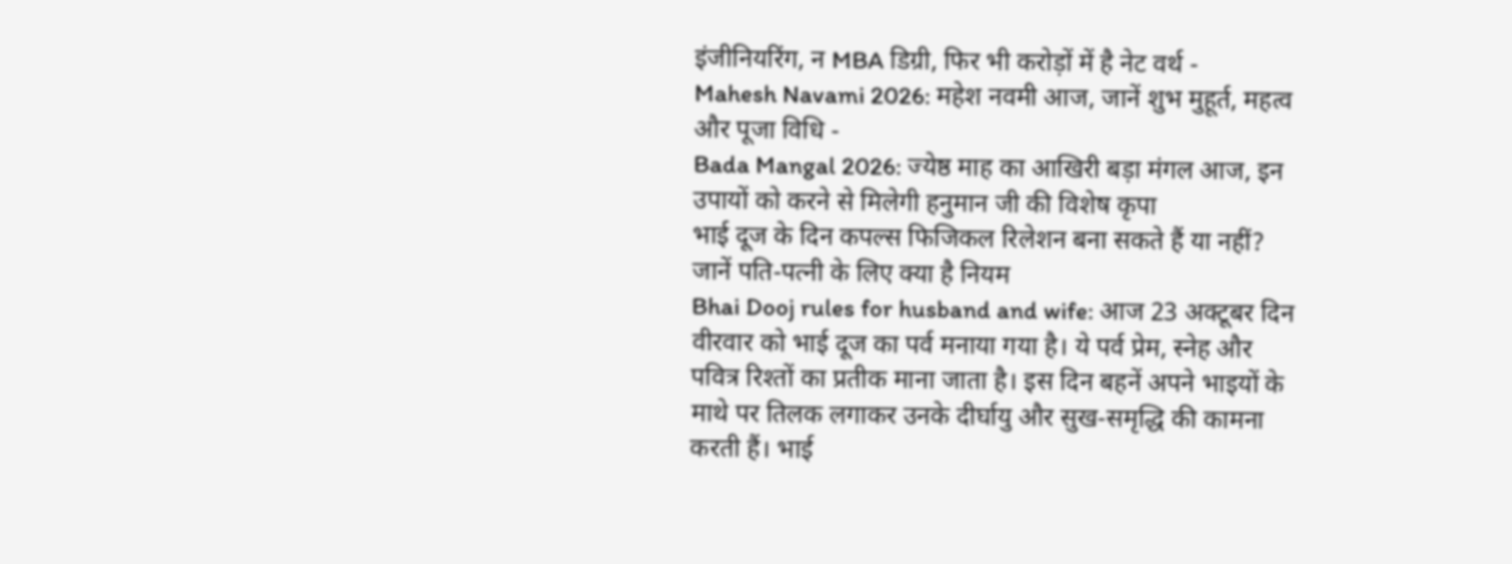इंजीनियरिंग, न MBA डिग्री, फिर भी करोड़ों में है नेट वर्थ -
Mahesh Navami 2026: महेश नवमी आज, जानें शुभ मुहूर्त, महत्व और पूजा विधि -
Bada Mangal 2026: ज्येष्ठ माह का आखिरी बड़ा मंगल आज, इन उपायों को करने से मिलेगी हनुमान जी की विशेष कृपा
भाई दूज के दिन कपल्स फिजिकल रिलेशन बना सकते हैं या नहीं? जानें पति-पत्नी के लिए क्या है नियम
Bhai Dooj rules for husband and wife: आज 23 अक्टूबर दिन वीरवार को भाई दूज का पर्व मनाया गया है। ये पर्व प्रेम, स्नेह और पवित्र रिश्तों का प्रतीक माना जाता है। इस दिन बहनें अपने भाइयों के माथे पर तिलक लगाकर उनके दीर्घायु और सुख-समृद्धि की कामना करती हैं। भाई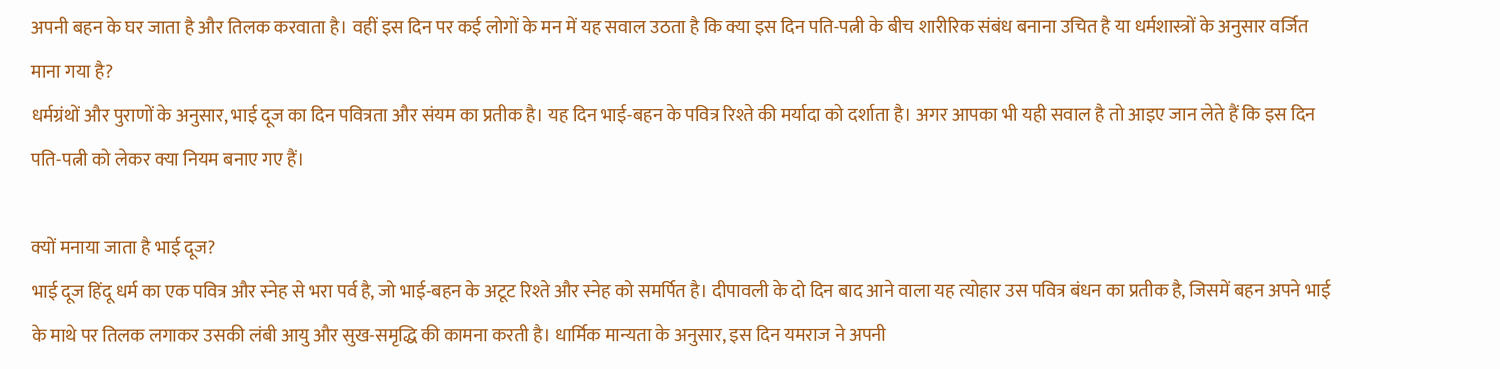अपनी बहन के घर जाता है और तिलक करवाता है। वहीं इस दिन पर कई लोगों के मन में यह सवाल उठता है कि क्या इस दिन पति-पत्नी के बीच शारीरिक संबंध बनाना उचित है या धर्मशास्त्रों के अनुसार वर्जित माना गया है?
धर्मग्रंथों और पुराणों के अनुसार, भाई दूज का दिन पवित्रता और संयम का प्रतीक है। यह दिन भाई-बहन के पवित्र रिश्ते की मर्यादा को दर्शाता है। अगर आपका भी यही सवाल है तो आइए जान लेते हैं कि इस दिन पति-पत्नी को लेकर क्या नियम बनाए गए हैं।

क्यों मनाया जाता है भाई दूज?
भाई दूज हिंदू धर्म का एक पवित्र और स्नेह से भरा पर्व है, जो भाई-बहन के अटूट रिश्ते और स्नेह को समर्पित है। दीपावली के दो दिन बाद आने वाला यह त्योहार उस पवित्र बंधन का प्रतीक है, जिसमें बहन अपने भाई के माथे पर तिलक लगाकर उसकी लंबी आयु और सुख-समृद्धि की कामना करती है। धार्मिक मान्यता के अनुसार, इस दिन यमराज ने अपनी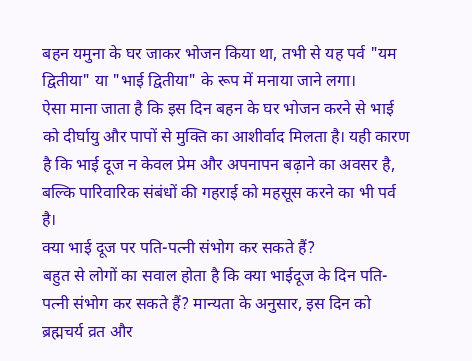बहन यमुना के घर जाकर भोजन किया था, तभी से यह पर्व "यम द्वितीया" या "भाई द्वितीया" के रूप में मनाया जाने लगा।
ऐसा माना जाता है कि इस दिन बहन के घर भोजन करने से भाई को दीर्घायु और पापों से मुक्ति का आशीर्वाद मिलता है। यही कारण है कि भाई दूज न केवल प्रेम और अपनापन बढ़ाने का अवसर है, बल्कि पारिवारिक संबंधों की गहराई को महसूस करने का भी पर्व है।
क्या भाई दूज पर पति-पत्नी संभोग कर सकते हैं?
बहुत से लोगों का सवाल होता है कि क्या भाईदूज के दिन पति-पत्नी संभोग कर सकते हैं? मान्यता के अनुसार, इस दिन को ब्रह्मचर्य व्रत और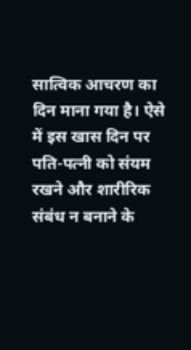सात्विक आचरण का दिन माना गया है। ऐसे में इस खास दिन पर पति-पत्नी को संयम रखने और शारीरिक संबंध न बनाने के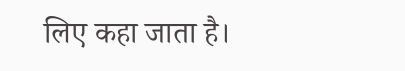लिए कहा जाता है।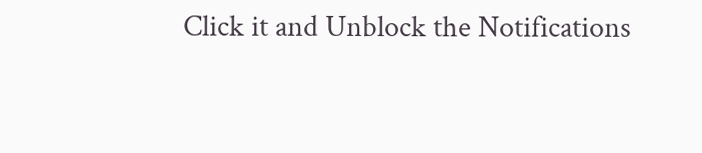Click it and Unblock the Notifications